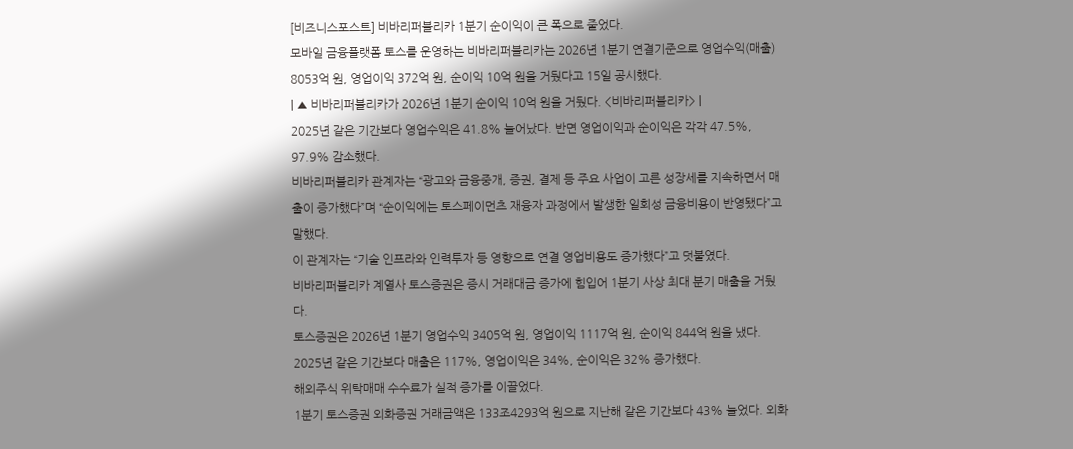[비즈니스포스트] 비바리퍼블리카 1분기 순이익이 큰 폭으로 줄었다.
모바일 금융플랫폼 토스를 운영하는 비바리퍼블리카는 2026년 1분기 연결기준으로 영업수익(매출) 8053억 원, 영업이익 372억 원, 순이익 10억 원을 거뒀다고 15일 공시했다.
| ▲ 비바리퍼블리카가 2026년 1분기 순이익 10억 원을 거뒀다. <비바리퍼블리카> |
2025년 같은 기간보다 영업수익은 41.8% 늘어났다. 반면 영업이익과 순이익은 각각 47.5%, 97.9% 감소했다.
비바리퍼블리카 관계자는 “광고와 금융중개, 증권, 결제 등 주요 사업이 고른 성장세를 지속하면서 매출이 증가했다”며 “순이익에는 토스페이먼츠 재융자 과정에서 발생한 일회성 금융비용이 반영됐다”고 말했다.
이 관계자는 “기술 인프라와 인력투자 등 영향으로 연결 영업비용도 증가했다”고 덧붙였다.
비바리퍼블리카 계열사 토스증권은 증시 거래대금 증가에 힘입어 1분기 사상 최대 분기 매출을 거뒀다.
토스증권은 2026년 1분기 영업수익 3405억 원, 영업이익 1117억 원, 순이익 844억 원을 냈다. 2025년 같은 기간보다 매출은 117%, 영업이익은 34%, 순이익은 32% 증가했다.
해외주식 위탁매매 수수료가 실적 증가를 이끌었다.
1분기 토스증권 외화증권 거래금액은 133조4293억 원으로 지난해 같은 기간보다 43% 늘었다. 외화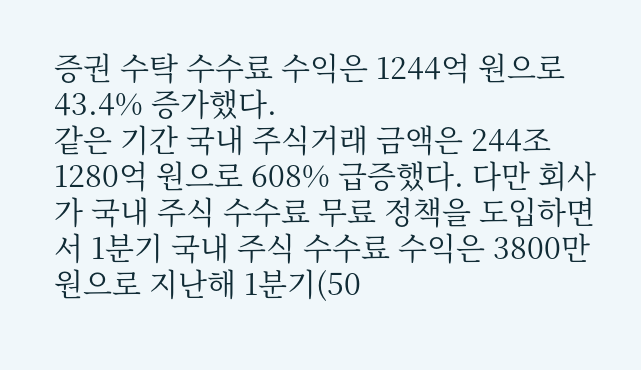증권 수탁 수수료 수익은 1244억 원으로 43.4% 증가했다.
같은 기간 국내 주식거래 금액은 244조1280억 원으로 608% 급증했다. 다만 회사가 국내 주식 수수료 무료 정책을 도입하면서 1분기 국내 주식 수수료 수익은 3800만 원으로 지난해 1분기(50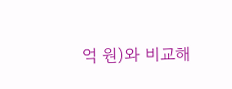억 원)와 비교해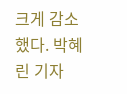크게 감소했다. 박혜린 기자